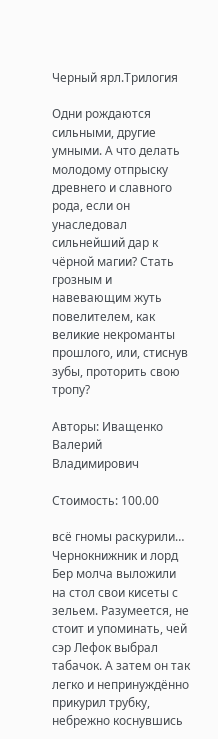Черный ярл.Трилогия

Одни рождаются сильными, другие умными. А что делать молодому отпрыску древнего и славного рода, если он унаследовал сильнейший дар к чёрной магии? Стать грозным и навевающим жуть повелителем, как великие некроманты прошлого, или, стиснув зубы, проторить свою тропу?

Авторы: Иващенко Валерий Владимирович

Стоимость: 100.00

всё гномы раскурили…
Чернокнижник и лорд Бер молча выложили на стол свои кисеты с зельем. Разумеется, не стоит и упоминать, чей сэр Лефок выбрал табачок. А затем он так легко и непринуждённо прикурил трубку, небрежно коснувшись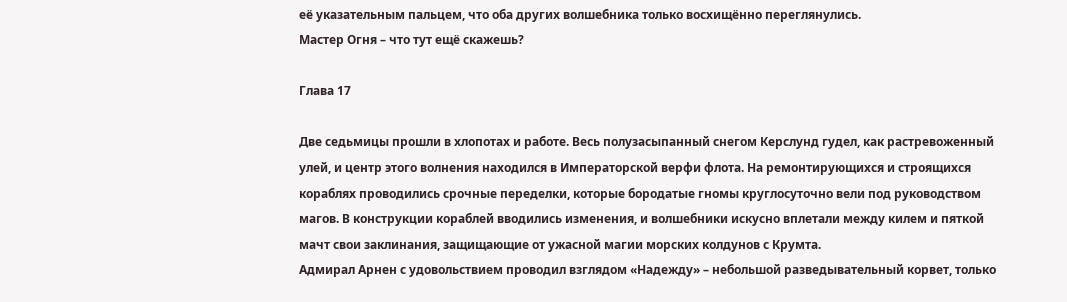её указательным пальцем, что оба других волшебника только восхищённо переглянулись.
Мастер Огня – что тут ещё скажешь?

Глава 17

Две седьмицы прошли в хлопотах и работе. Весь полузасыпанный снегом Керслунд гудел, как растревоженный улей, и центр этого волнения находился в Императорской верфи флота. На ремонтирующихся и строящихся кораблях проводились срочные переделки, которые бородатые гномы круглосуточно вели под руководством магов. В конструкции кораблей вводились изменения, и волшебники искусно вплетали между килем и пяткой мачт свои заклинания, защищающие от ужасной магии морских колдунов с Крумта.
Адмирал Арнен с удовольствием проводил взглядом «Надежду» – небольшой разведывательный корвет, только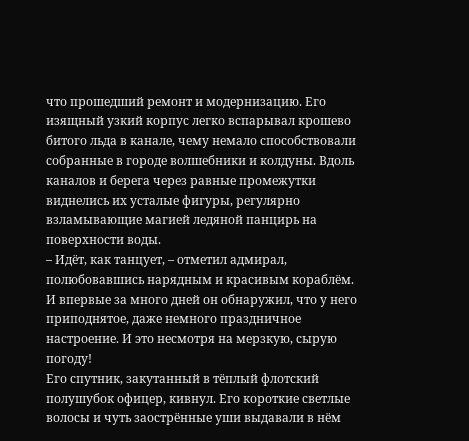что прошедший ремонт и модернизацию. Его изящный узкий корпус легко вспарывал крошево битого льда в канале, чему немало способствовали собранные в городе волшебники и колдуны. Вдоль каналов и берега через равные промежутки виднелись их усталые фигуры, регулярно взламывающие магией ледяной панцирь на поверхности воды.
– Идёт, как танцует, – отметил адмирал, полюбовавшись нарядным и красивым кораблём. И впервые за много дней он обнаружил, что у него приподнятое, даже немного праздничное настроение. И это несмотря на мерзкую, сырую погоду!
Его спутник, закутанный в тёплый флотский полушубок офицер, кивнул. Его короткие светлые волосы и чуть заострённые уши выдавали в нём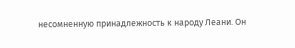несомненную принадлежность к народу Леани. Он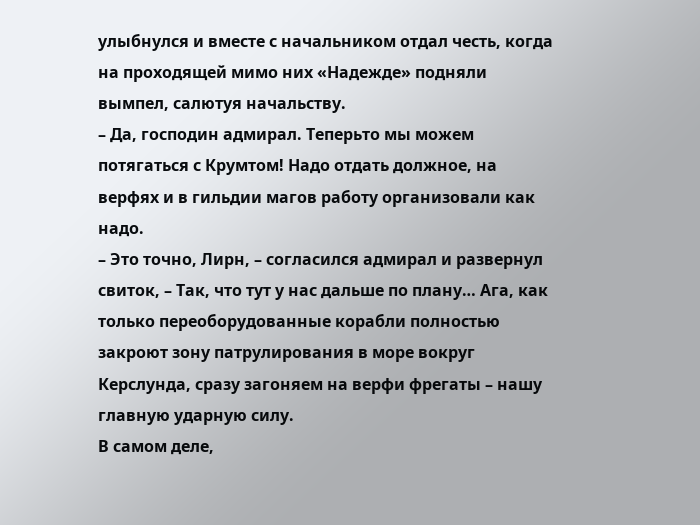улыбнулся и вместе с начальником отдал честь, когда на проходящей мимо них «Надежде» подняли вымпел, салютуя начальству.
– Да, господин адмирал. Теперьто мы можем потягаться с Крумтом! Надо отдать должное, на верфях и в гильдии магов работу организовали как надо.
– Это точно, Лирн, – согласился адмирал и развернул свиток, – Так, что тут у нас дальше по плану… Ага, как только переоборудованные корабли полностью закроют зону патрулирования в море вокруг Керслунда, сразу загоняем на верфи фрегаты – нашу главную ударную силу.
В самом деле,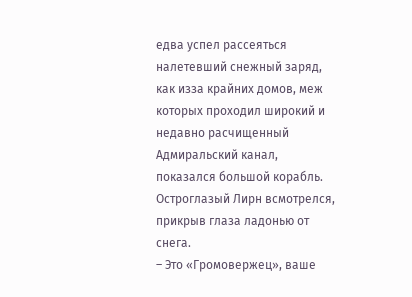едва успел рассеяться налетевший снежный заряд, как изза крайних домов, меж которых проходил широкий и недавно расчищенный Адмиральский канал, показался большой корабль.
Остроглазый Лирн всмотрелся, прикрыв глаза ладонью от снега.
– Это «Громовержец», ваше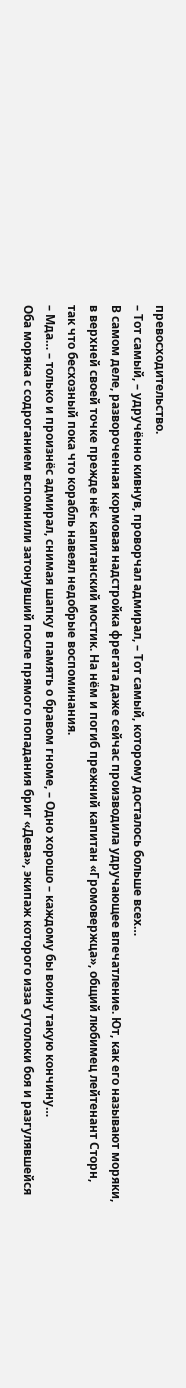превосходительство.
– Тот самый, – удручённо кивнув, проворчал адмирал, – Тот самый, которому досталось больше всех…
В самом деле, развороченная кормовая надстройка фрегата даже сейчас производила удручающее впечатление. Ют, как его называют моряки, в верхней своей точке прежде нёс капитанский мостик. На нём и погиб прежний капитан «Громовержца», общий любимец лейтенант Сторн, так что бесхозный пока что корабль навеял недобрые воспоминания.
– Мда… – только и произнёс адмирал, снимая шапку в память о бравом гноме, – Одно хорошо – каждому бы воину такую кончину…
Оба моряка с содроганием вспомнили затонувший после прямого попадания бриг «Дева», экипаж которого изза сутолоки боя и разгулявшейся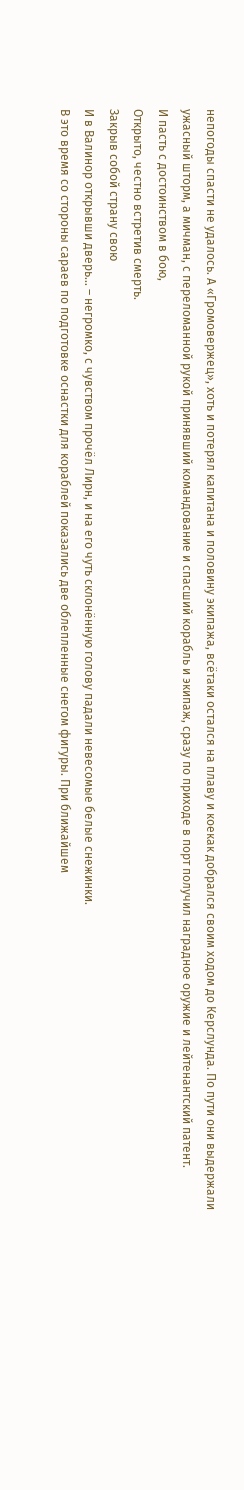непогоды спасти не удалось. А «Громовержец», хоть и потерял капитана и половину экипажа, всётаки остался на плаву и коекак добрался своим ходом до Керслунда. По пути они выдержали ужасный шторм, а мичман, с переломанной рукой принявший командование и спасший корабль и экипаж, сразу по приходе в порт получил наградное оружие и лейтенантский патент.
И пасть с достоинством в бою,
Открыто, честно встретив смерть.
Закрыв собой страну свою
И в Валинор открывши дверь… – негромко, с чувством прочёл Лирн, и на его чуть склонённую голову падали невесомые белые снежинки.
В это время со стороны сараев по подготовке оснастки для кораблей показались две облепленные снегом фигуры. При ближайшем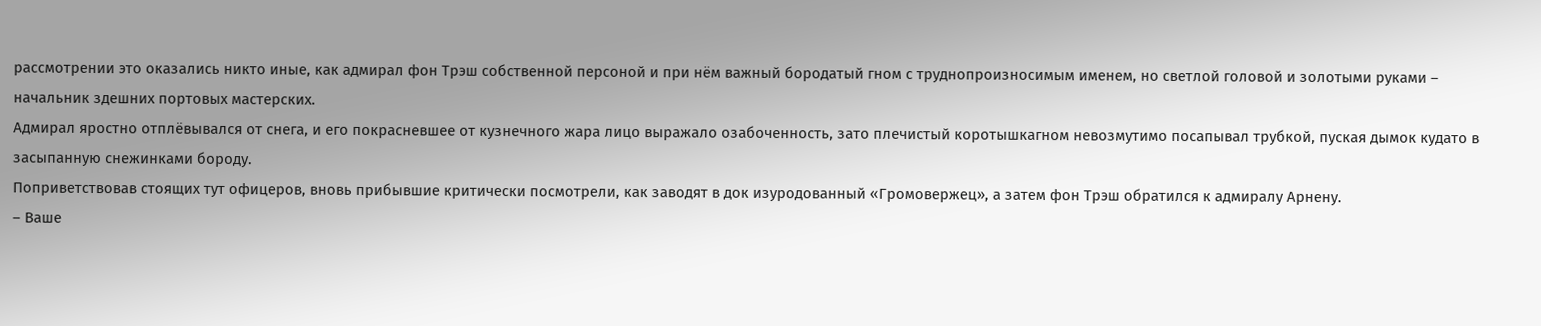рассмотрении это оказались никто иные, как адмирал фон Трэш собственной персоной и при нём важный бородатый гном с труднопроизносимым именем, но светлой головой и золотыми руками – начальник здешних портовых мастерских.
Адмирал яростно отплёвывался от снега, и его покрасневшее от кузнечного жара лицо выражало озабоченность, зато плечистый коротышкагном невозмутимо посапывал трубкой, пуская дымок кудато в засыпанную снежинками бороду.
Поприветствовав стоящих тут офицеров, вновь прибывшие критически посмотрели, как заводят в док изуродованный «Громовержец», а затем фон Трэш обратился к адмиралу Арнену.
– Ваше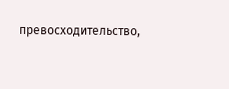превосходительство,